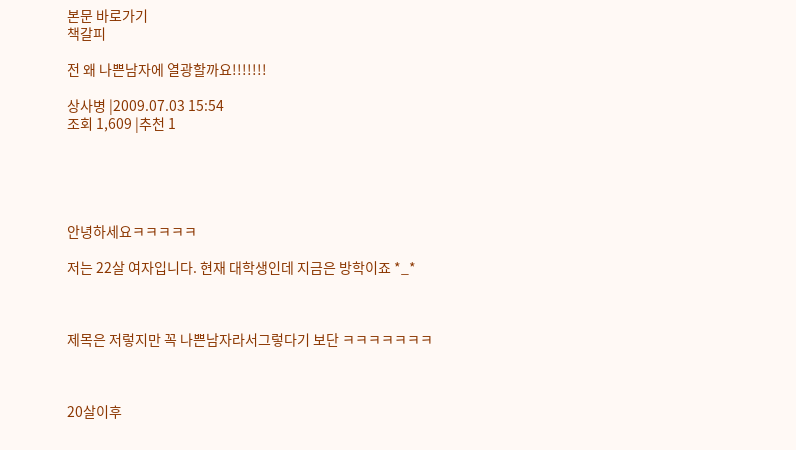본문 바로가기
책갈피

전 왜 나쁜남자에 열광할까요!!!!!!!

상사병 |2009.07.03 15:54
조회 1,609 |추천 1





안녕하세요ㅋㅋㅋㅋㅋ

저는 22살 여자입니다. 현재 대학생인데 지금은 방학이죠 *_*



제목은 저렇지만 꼭 나쁜남자라서그렇다기 보단 ㅋㅋㅋㅋㅋㅋㅋ



20살이후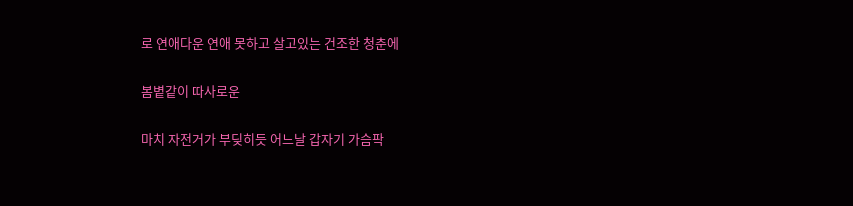로 연애다운 연애 못하고 살고있는 건조한 청춘에

봄볕같이 따사로운

마치 자전거가 부딪히듯 어느날 갑자기 가슴팍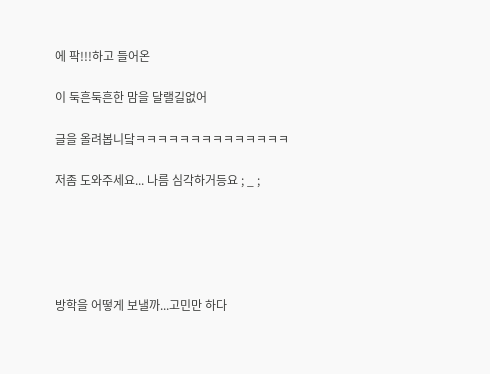에 팍!!!하고 들어온

이 둑흔둑흔한 맘을 달랠길없어

글을 올려봅니닼ㅋㅋㅋㅋㅋㅋㅋㅋㅋㅋㅋㅋㅋㅋ

저좀 도와주세요... 나름 심각하거등요 ; _ ;





방학을 어떻게 보낼까...고민만 하다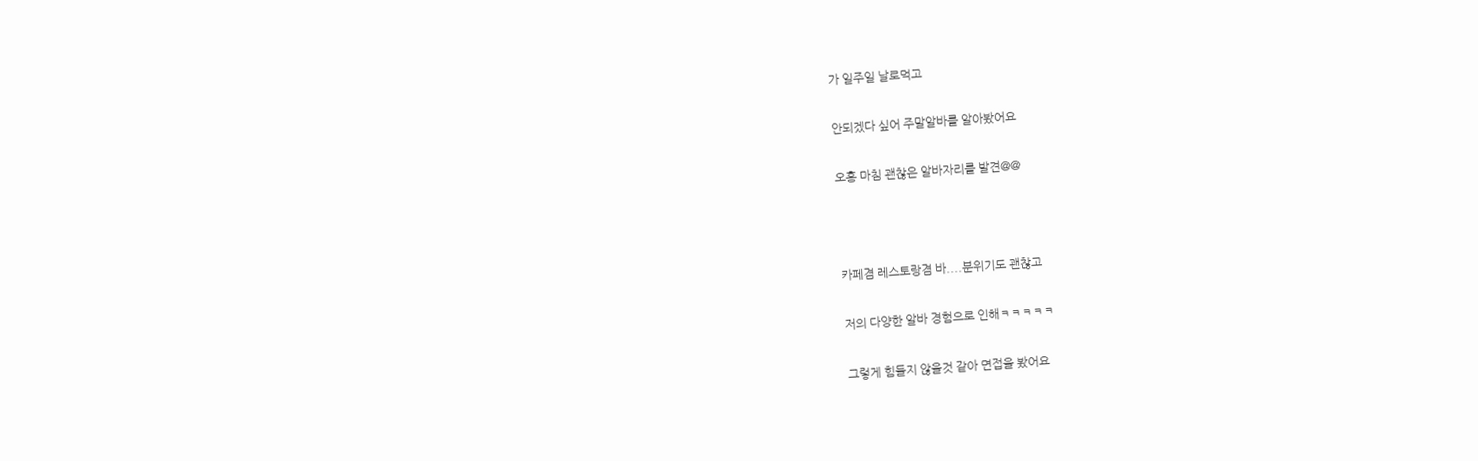가 일주일 날로먹고

안되겠다 싶어 주말알바를 알아봤어요

오홍 마침 괜찮은 알바자리를 발견@@



카페겸 레스토랑겸 바....분위기도 괜찮고

저의 다양한 알바 경험으로 인해ㅋㅋㅋㅋㅋ

그렇게 힘들지 않을것 같아 면접을 봤어요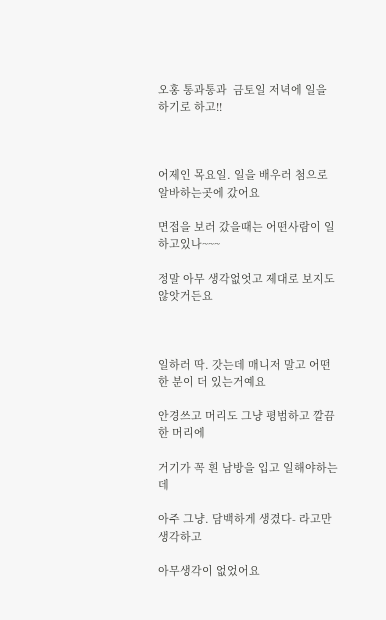오홍 통과통과  금토일 저녁에 일을 하기로 하고!!



어제인 목요일. 일을 배우러 첨으로 알바하는곳에 갔어요

면접을 보러 갔을때는 어떤사람이 일하고있나~~~

정말 아무 생각없엇고 제대로 보지도 않앗거든요



일하러 딱. 갓는데 매니저 말고 어떤 한 분이 더 있는거예요

안경쓰고 머리도 그냥 평범하고 깔끔한 머리에

거기가 꼭 흰 남방을 입고 일해야하는데

아주 그냥. 담백하게 생겼다- 라고만 생각하고

아무생각이 없었어요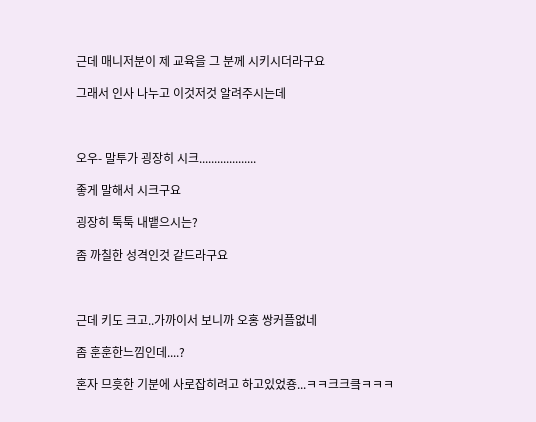근데 매니저분이 제 교육을 그 분께 시키시더라구요

그래서 인사 나누고 이것저것 알려주시는데



오우- 말투가 굉장히 시크...................

좋게 말해서 시크구요

굉장히 툭툭 내뱉으시는?

좀 까칠한 성격인것 같드라구요



근데 키도 크고..가까이서 보니까 오홍 쌍커플없네

좀 훈훈한느낌인데....?

혼자 므흣한 기분에 사로잡히려고 하고있었죵...ㅋㅋ크크킄ㅋㅋㅋ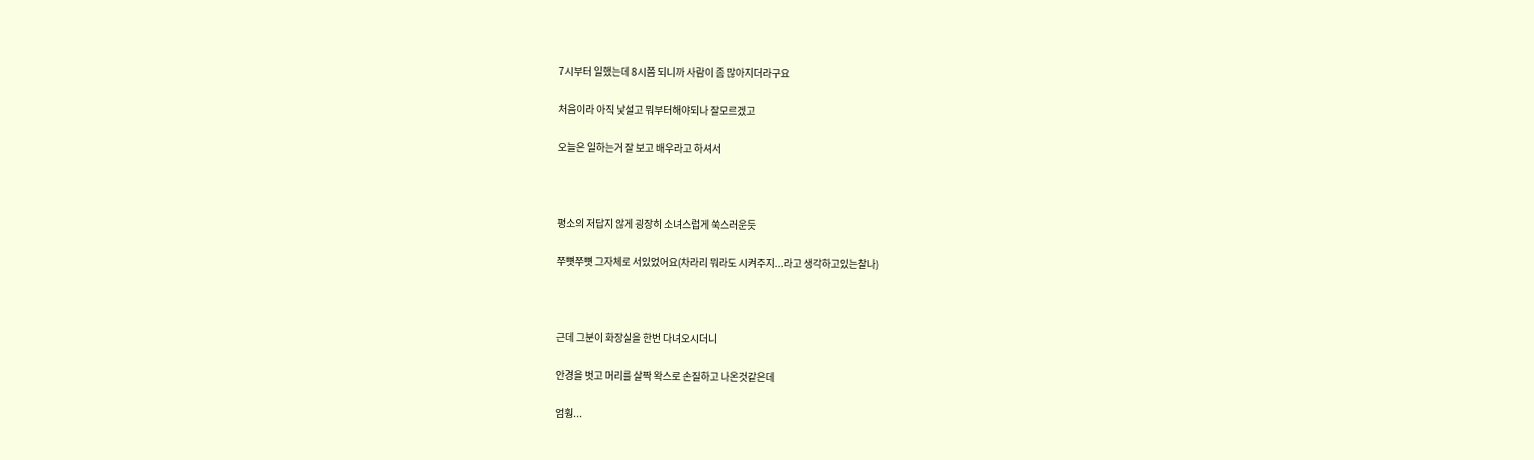7시부터 일했는데 8시쯤 되니까 사람이 좀 많아지더라구요

처음이라 아직 낯설고 뭐부터해야되나 잘모르겠고

오늘은 일하는거 잘 보고 배우라고 하셔서



평소의 저답지 않게 굉장히 소녀스럽게 쑥스러운듯

쭈뼛쭈뼛 그자체로 서있었어요(차라리 뭐라도 시켜주지...라고 생각하고있는찰나)



근데 그분이 화장실을 한번 다녀오시더니

안경을 벗고 머리를 살짝 왁스로 손질하고 나온것같은데

엄훵...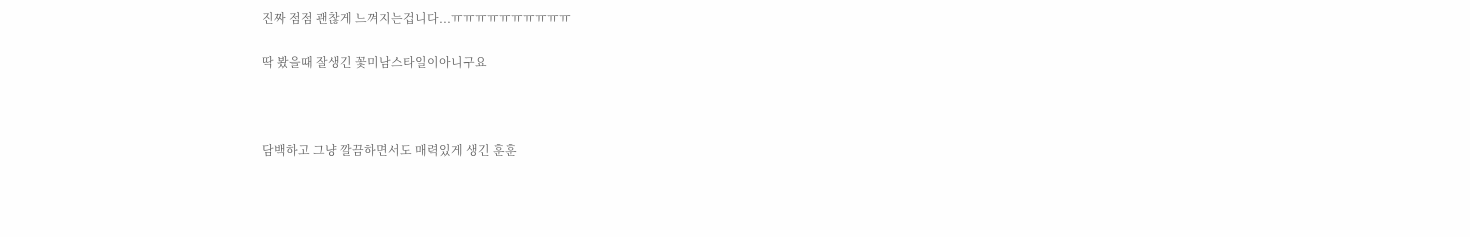진짜 점점 괜찮게 느껴지는겁니다...ㅠㅠㅠㅠㅠㅠㅠㅠㅠㅠ

딱 봤을때 잘생긴 꽃미남스타일이아니구요



담백하고 그냥 깔끔하면서도 매력있게 생긴 훈훈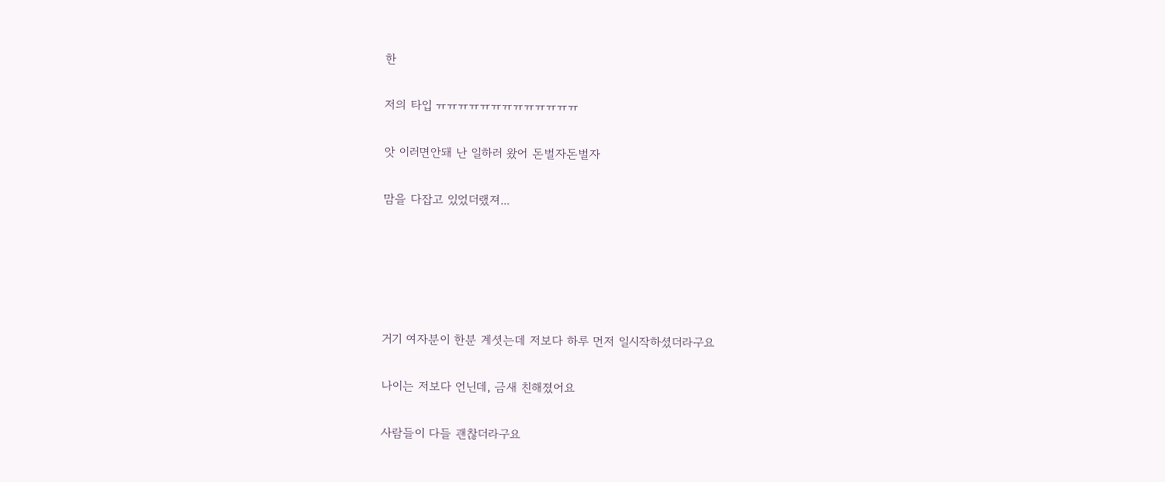한

저의 타입 ㅠㅠㅠㅠㅠㅠㅠㅠㅠㅠㅠㅠㅠ

앗 이러면안돼 난 일하러 왔어 돈벌자돈벌자

맘을 다잡고 있었더랬져...





거기 여자분이 한분 계셧는데 저보다 하루 먼저 일시작하셨더라구요

나이는 저보다 언닌데, 금새 친해졌어요

사람들이 다들 괜찮더라구요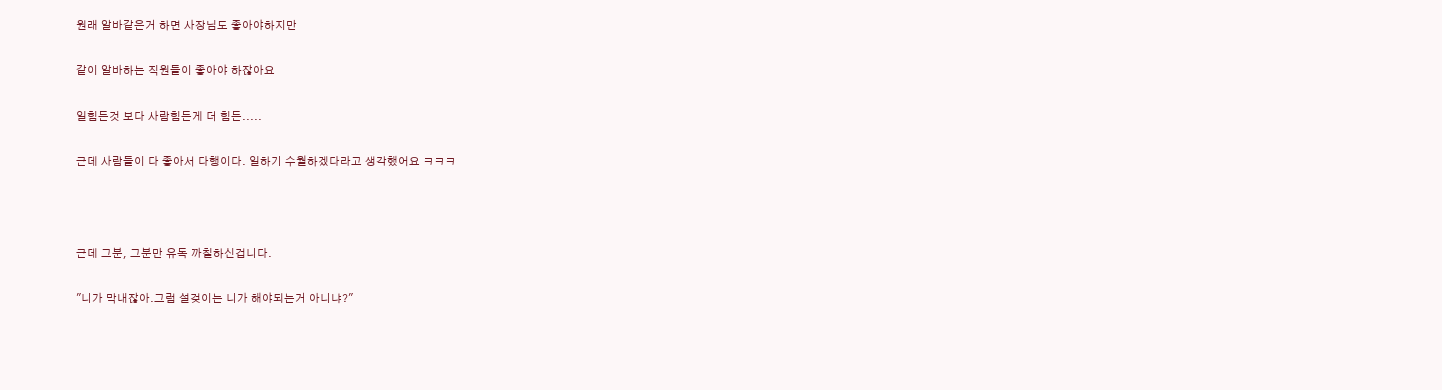원래 알바같은거 하면 사장님도 좋아야하지만

같이 알바하는 직원들이 좋아야 하잖아요

일힘든것 보다 사람힘든게 더 힘든.....

근데 사람들이 다 좋아서 다행이다. 일하기 수월하겠다라고 생각했어요 ㅋㅋㅋ



근데 그분, 그분만 유독 까칠하신겁니다.

"니가 막내잖아.그럼 설겆이는 니가 해야되는거 아니냐?"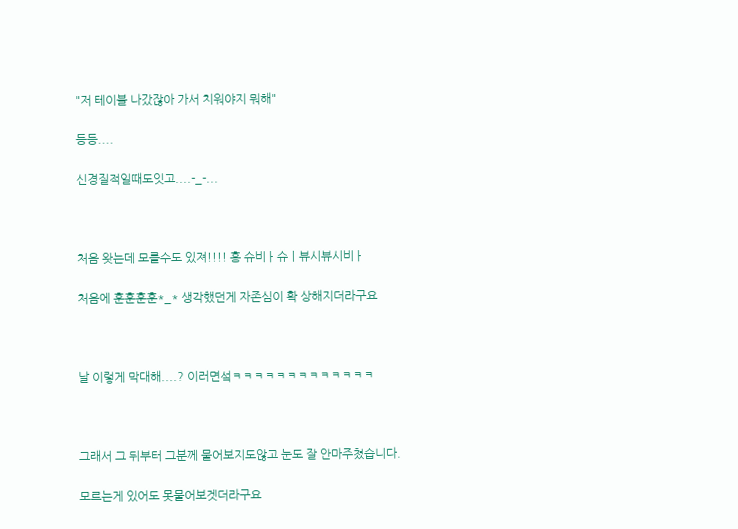"저 테이블 나갔잖아 가서 치워야지 뭐해"

등등....

신경질적일때도잇고....-_-...



처음 왓는데 모를수도 있져!!!! 흥 슈비ㅏ슈ㅣ뷰시뷰시비ㅏ

처음에 훈훈훈훈*_* 생각했던게 자존심이 확 상해지더라구요



날 이렇게 막대해....? 이러면섴ㅋㅋㅋㅋㅋㅋㅋㅋㅋㅋㅋㅋㅋ



그래서 그 뒤부터 그분께 물어보지도않고 눈도 잘 안마주쳤습니다.

모르는게 있어도 못물어보겟더라구요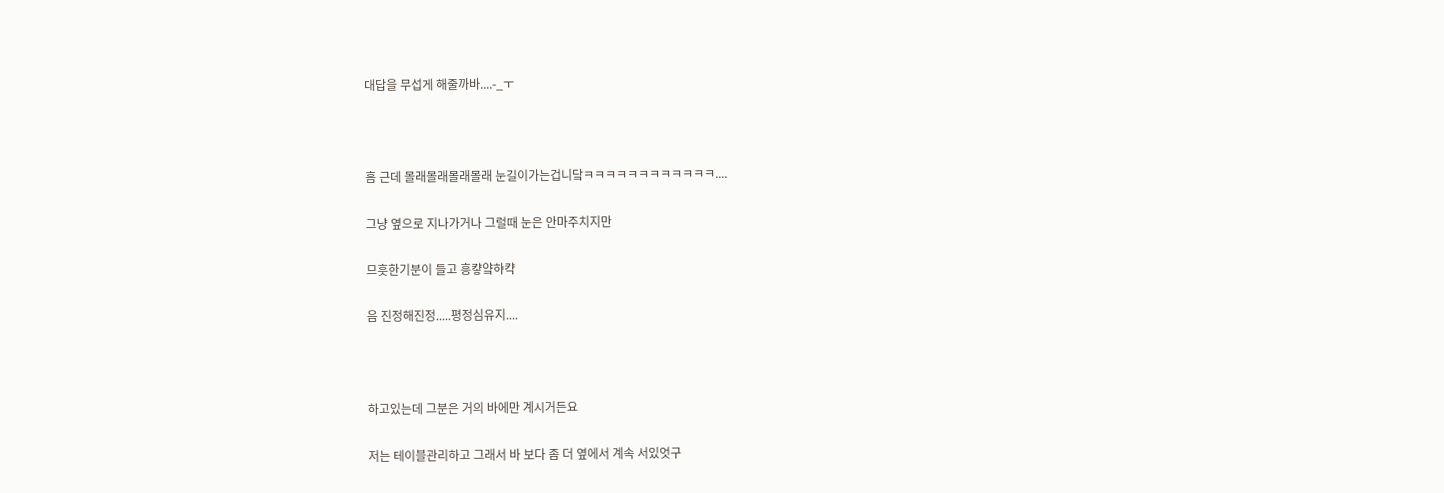대답을 무섭게 해줄까바....-_ㅜ



흠 근데 몰래몰래몰래몰래 눈길이가는겁니닼ㅋㅋㅋㅋㅋㅋㅋㅋㅋㅋㅋㅋ....

그냥 옆으로 지나가거나 그럴때 눈은 안마주치지만

므흣한기분이 들고 흥컇얔햐캭

음 진정해진정.....평정심유지....



하고있는데 그분은 거의 바에만 계시거든요

저는 테이블관리하고 그래서 바 보다 좀 더 옆에서 계속 서있엇구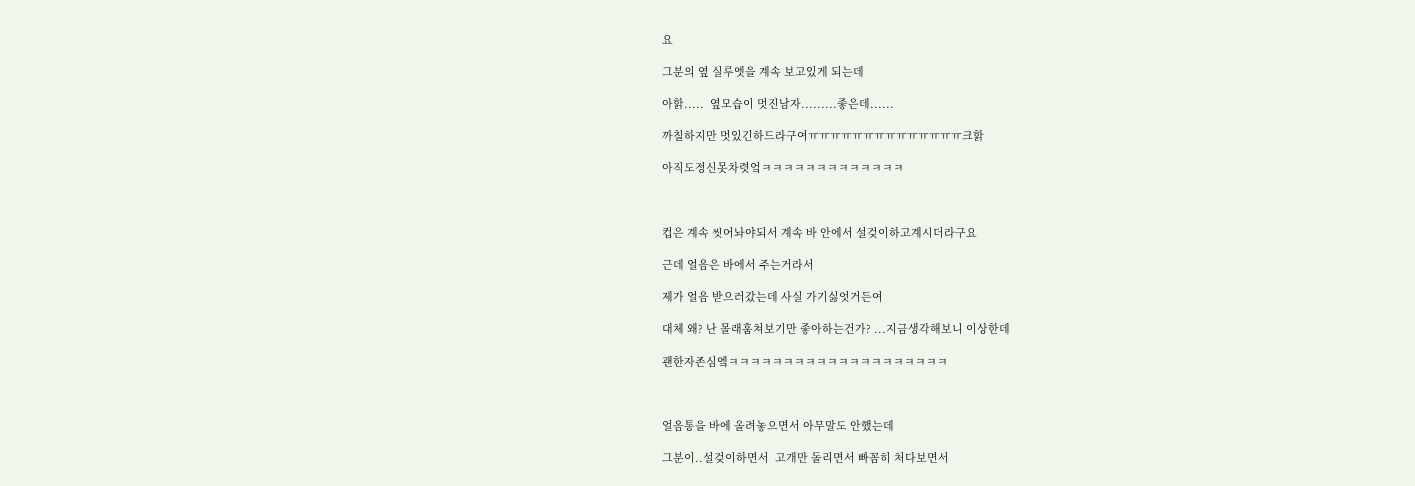요

그분의 옆 실루엣을 계속 보고있게 되는데

아핡.....  옆모습이 멋진남자.........좋은데......

까칠하지만 멋있긴하드라구여ㅠㅠㅠㅠㅠㅠㅠㅠㅠㅠㅠㅠㅠㅠ크핡

아직도정신못차렷엌ㅋㅋㅋㅋㅋㅋㅋㅋㅋㅋㅋㅋㅋ



컵은 계속 씻어놔야되서 계속 바 안에서 설겆이하고계시더라구요

근데 얼음은 바에서 주는거라서

제가 얼음 받으러갔는데 사실 가기싫엇거든여

대체 왜? 난 몰래훔쳐보기만 좋아하는건가? ...지금생각해보니 이상한데

괜한자존심엨ㅋㅋㅋㅋㅋㅋㅋㅋㅋㅋㅋㅋㅋㅋㅋㅋㅋㅋㅋㅋ



얼음통을 바에 올려놓으면서 아무말도 안했는데

그분이..설겆이하면서  고개만 돌리면서 빠꼼히 처다보면서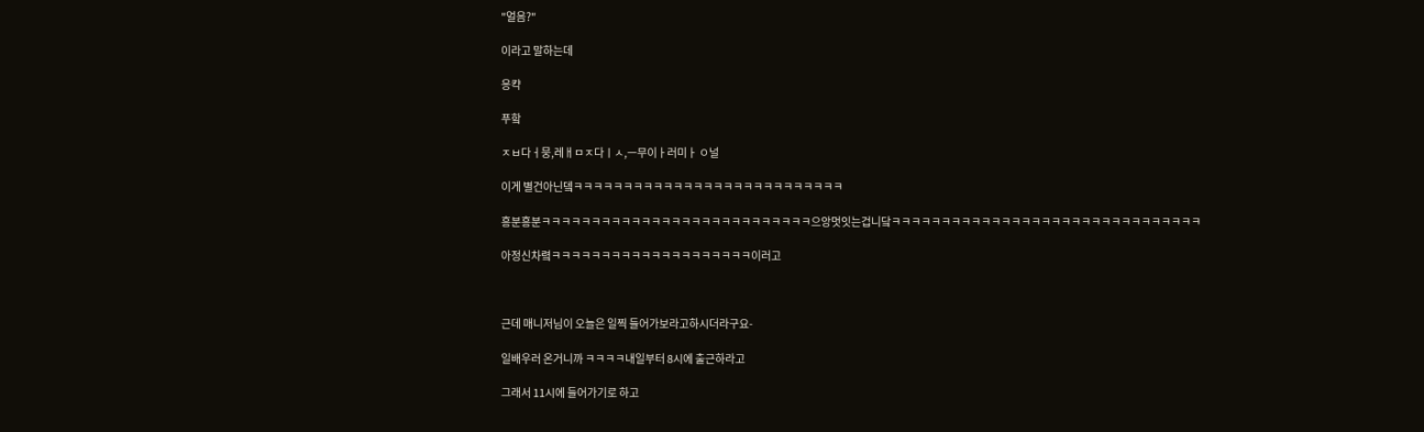"얼음?"

이라고 말하는데

응캭

푸핰

ㅈㅂ다ㅓ뭉,레ㅐㅁㅈ다ㅣㅅ,ㅡ무이ㅏ러미ㅏ ㅇ널

이게 별건아닌뎈ㅋㅋㅋㅋㅋㅋㅋㅋㅋㅋㅋㅋㅋㅋㅋㅋㅋㅋㅋㅋㅋㅋㅋㅋㅋㅋㅋ

흥분흥분ㅋㅋㅋㅋㅋㅋㅋㅋㅋㅋㅋㅋㅋㅋㅋㅋㅋㅋㅋㅋㅋㅋㅋㅋㅋㅋㅋ으앙멋잇는겁니닼ㅋㅋㅋㅋㅋㅋㅋㅋㅋㅋㅋㅋㅋㅋㅋㅋㅋㅋㅋㅋㅋㅋㅋㅋㅋㅋㅋㅋㅋㅋㅋ

아정신차렼ㅋㅋㅋㅋㅋㅋㅋㅋㅋㅋㅋㅋㅋㅋㅋㅋㅋㅋㅋㅋ이러고



근데 매니저님이 오늘은 일찍 들어가보라고하시더라구요-

일배우러 온거니까 ㅋㅋㅋㅋ내일부터 8시에 출근하라고

그래서 11시에 들어가기로 하고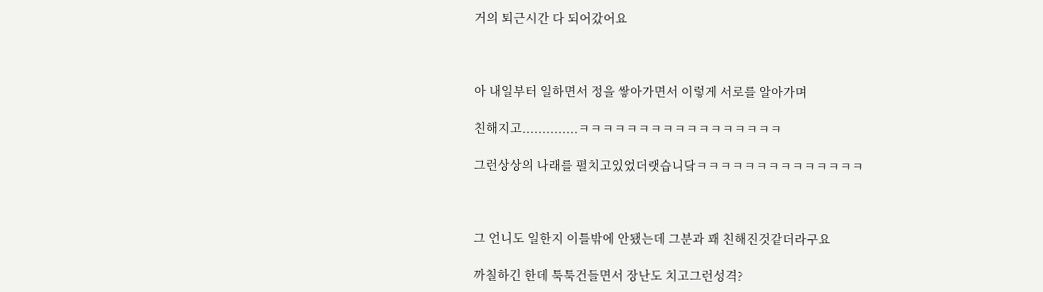거의 퇴근시간 다 되어갔어요



아 내일부터 일하면서 정을 쌓아가면서 이렇게 서로를 알아가며

친해지고..............ㅋㅋㅋㅋㅋㅋㅋㅋㅋㅋㅋㅋㅋㅋㅋㅋㅋ

그런상상의 나래를 펼치고있었더랫습니닼ㅋㅋㅋㅋㅋㅋㅋㅋㅋㅋㅋㅋㅋㅋ



그 언니도 일한지 이틀밖에 안됐는데 그분과 꽤 친해진것같더라구요

까칠하긴 한데 툭툭건들면서 장난도 치고그런성격?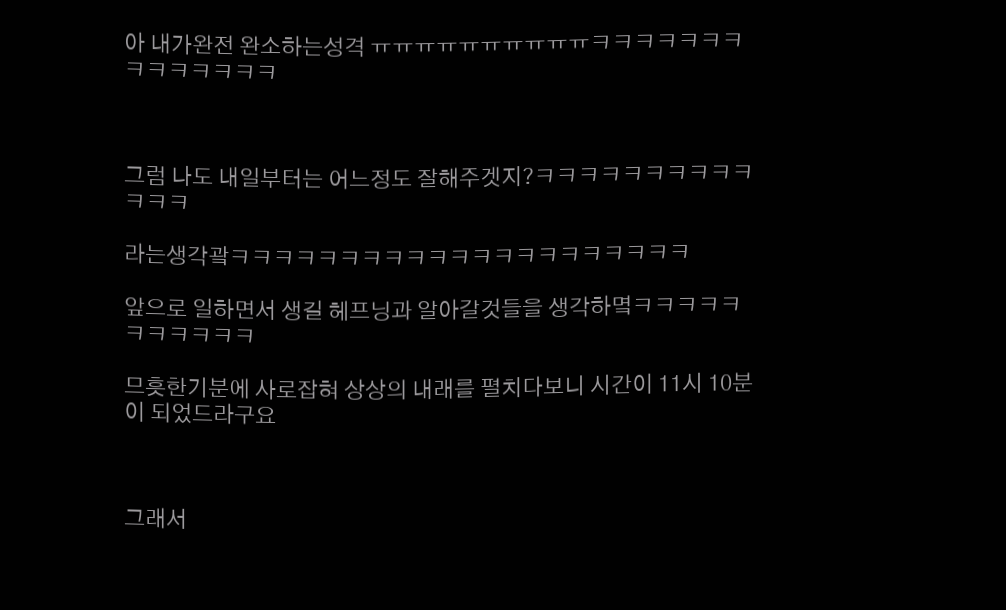아 내가완전 완소하는성격 ㅠㅠㅠㅠㅠㅠㅠㅠㅠㅠㅋㅋㅋㅋㅋㅋㅋㅋㅋㅋㅋㅋㅋㅋ



그럼 나도 내일부터는 어느정도 잘해주겟지?ㅋㅋㅋㅋㅋㅋㅋㅋㅋㅋㅋㅋㅋ

라는생각괔ㅋㅋㅋㅋㅋㅋㅋㅋㅋㅋㅋㅋㅋㅋㅋㅋㅋㅋㅋㅋㅋ

앞으로 일하면서 생길 헤프닝과 알아갈것들을 생각하몈ㅋㅋㅋㅋㅋㅋㅋㅋㅋㅋㅋ

므흣한기분에 사로잡혀 상상의 내래를 펼치다보니 시간이 11시 10분이 되었드라구요



그래서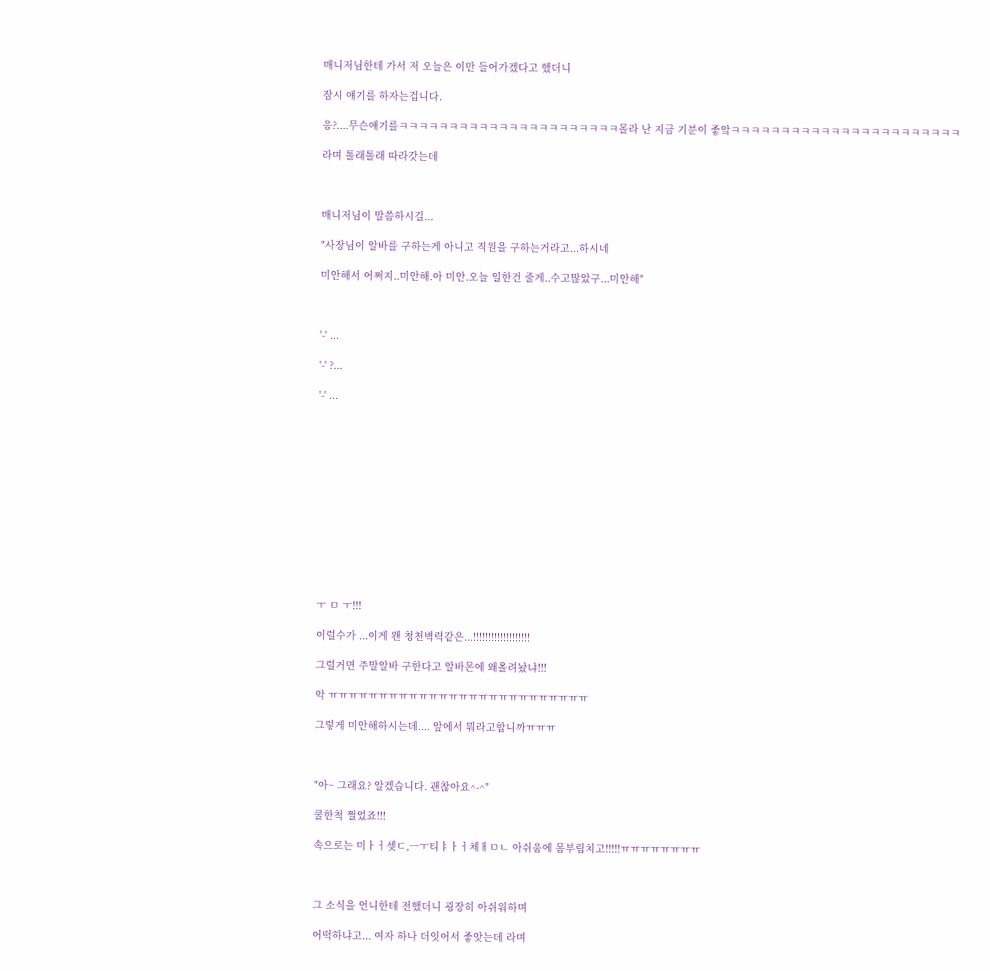매니저님한테 가서 저 오늘은 이만 들어가겠다고 했더니

잠시 얘기를 하자는겁니다.

응?....무슨얘기를ㅋㅋㅋㅋㅋㅋㅋㅋㅋㅋㅋㅋㅋㅋㅋㅋㅋㅋㅋㅋㅋㅋ몰라 난 지금 기분이 좋앜ㅋㅋㅋㅋㅋㅋㅋㅋㅋㅋㅋㅋㅋㅋㅋㅋㅋㅋㅋㅋㅋㅋㅋ

라며 톨래톨래 따라갓는데



매니저님이 말씀하시길...

"사장님이 알바를 구하는게 아니고 직원을 구하는거라고...하시네

미안해서 어쩌지..미안해.아 미안.오늘 일한건 줄게..수고많았구...미안해"



'-' ...

'-' ?...

'-' ...













ㅜ ㅁ ㅜ!!!

이럴수가 ...이게 왠 청천벽력같은...!!!!!!!!!!!!!!!!!!!

그럴거면 주말알바 구한다고 알바몬에 왜올려놨냐!!!

악 ㅠㅠㅠㅠㅠㅠㅠㅠㅠㅠㅠㅠㅠㅠㅠㅠㅠㅠㅠㅠㅠㅠㅠㅠㅠㅠ

그렇게 미안해하시는데.... 앞에서 뭐라고합니까ㅠㅠㅠ



"아~ 그래요? 알겠습니다. 괜찮아요^-^"

쿨한척 쩔었죠!!!

속으로는 미ㅏㅓ셎ㄷ,ㅡㅜ티ㅑㅏㅓ체ㅐㅁㄴ 아쉬움에 몸부림치고!!!!!ㅠㅠㅠㅠㅠㅠㅠㅠ



그 소식을 언니한테 전했더니 굉장히 아쉬워하며

어떡하냐고... 여자 하나 더잇어서 좋앗는데 라며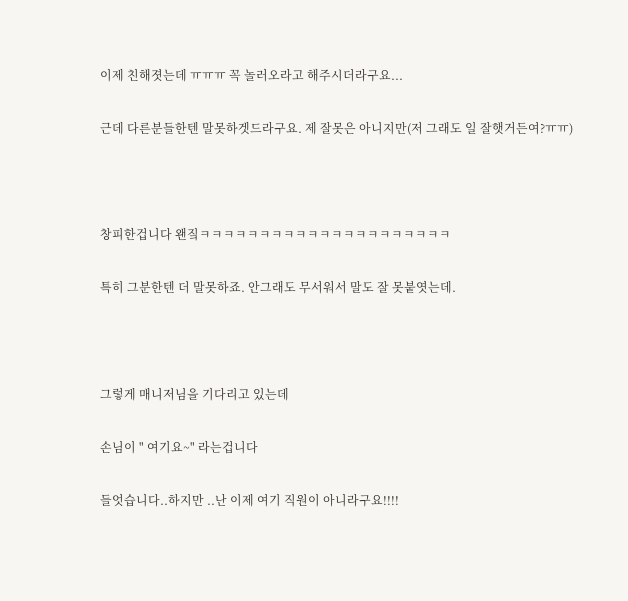이제 친해졋는데 ㅠㅠㅠ 꼭 놀러오라고 해주시더라구요...

근데 다른분들한텐 말못하겟드라구요. 제 잘못은 아니지만(저 그래도 일 잘햇거든여?ㅠㅠ)



창피한겁니다 왠짘ㅋㅋㅋㅋㅋㅋㅋㅋㅋㅋㅋㅋㅋㅋㅋㅋㅋㅋㅋㅋㅋ

특히 그분한텐 더 말못하죠. 안그래도 무서워서 말도 잘 못붙엿는데.



그렇게 매니저님을 기다리고 있는데

손님이 " 여기요~" 라는겁니다

들엇습니다..하지만 ..난 이제 여기 직원이 아니라구요!!!!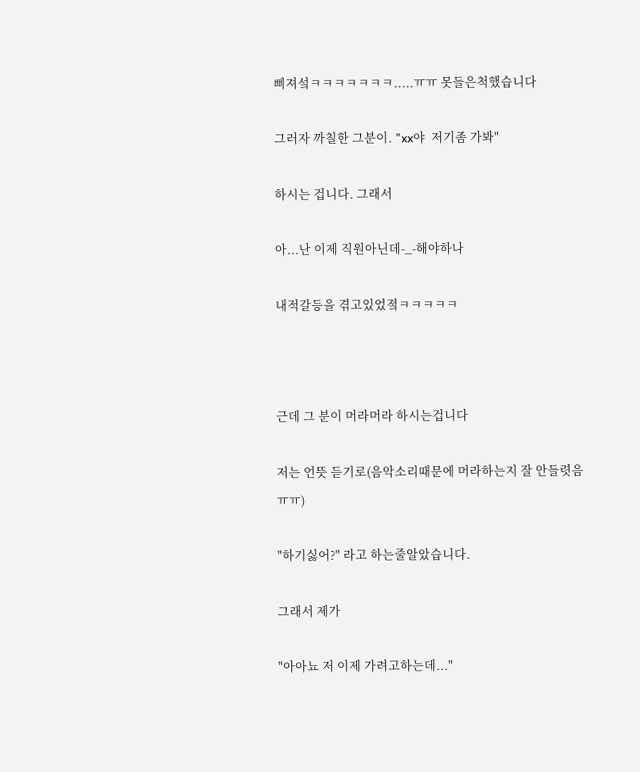삐져섴ㅋㅋㅋㅋㅋㅋㅋ.....ㅠㅠ 못들은척했습니다

그러자 까칠한 그분이. "xx야  저기좀 가봐"

하시는 겁니다. 그래서

아...난 이제 직원아닌데-_-해야하나

내적갈등을 겪고있었졐ㅋㅋㅋㅋㅋ



근데 그 분이 머라머라 하시는겁니다

저는 언뜻 듣기로(음악소리때문에 머라하는지 잘 안들렷음 ㅠㅠ)

"하기싫어?" 라고 하는줄알았습니다.

그래서 제가

"아아뇨 저 이제 가려고하는데..."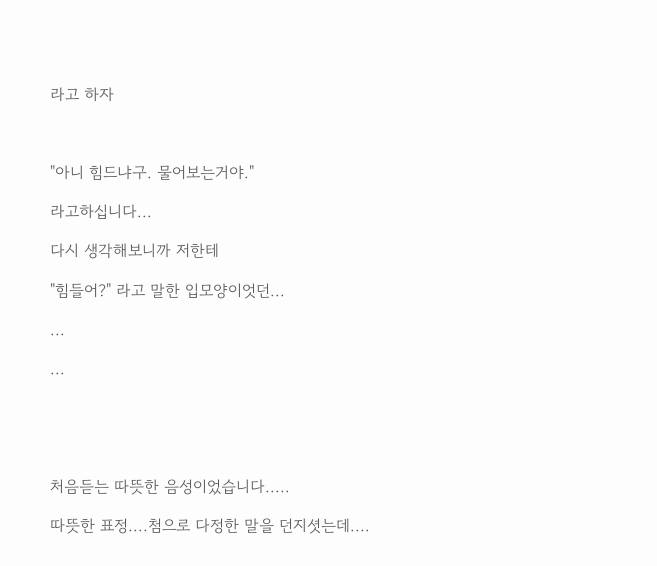라고 하자



"아니 힘드냐구. 물어보는거야."

라고하십니다...

다시 생각해보니까 저한테

"힘들어?" 라고 말한 입모양이엇던...

...

...





처음듣는 따뜻한 음성이었습니다.....

따뜻한 표정....첨으로 다정한 말을 던지셧는데....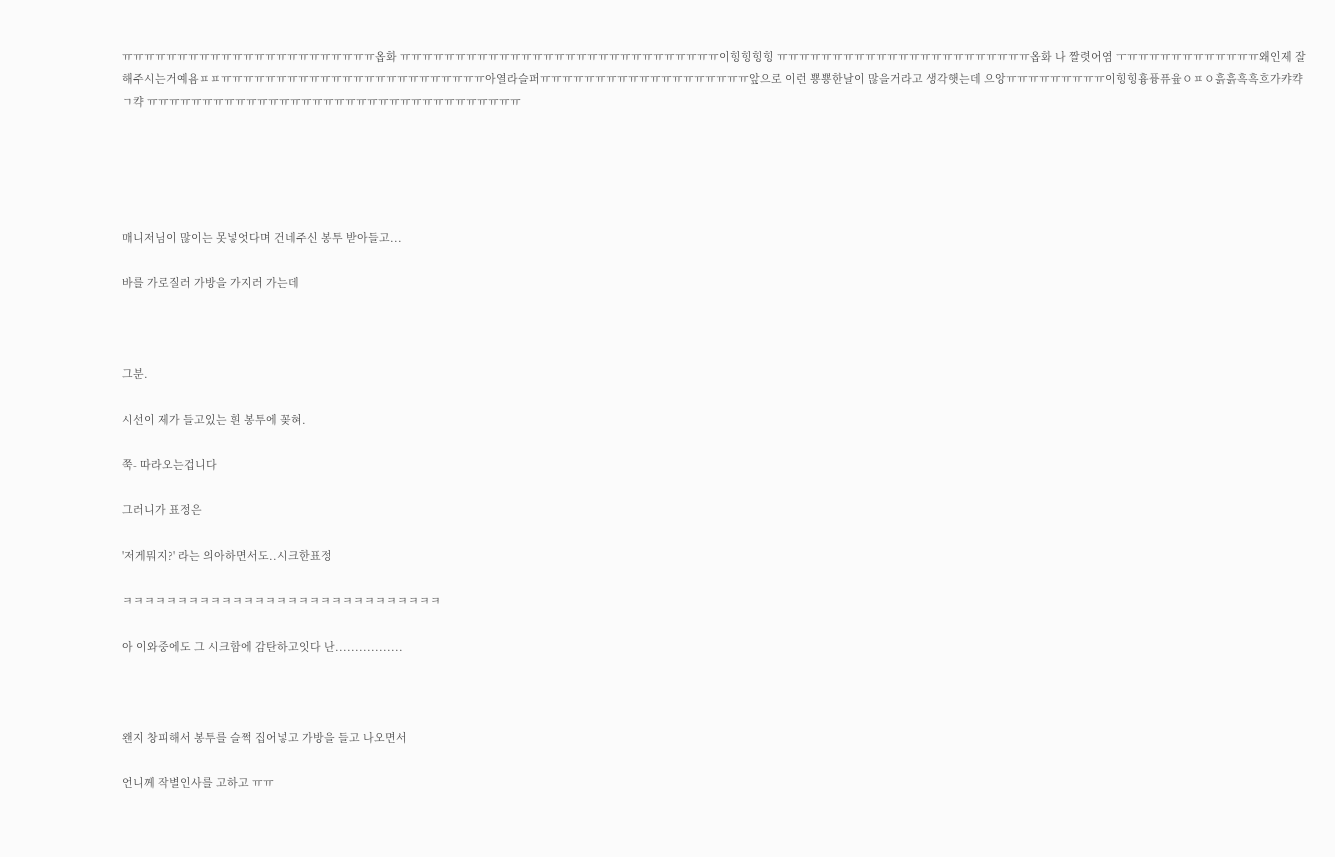ㅠㅠㅠㅠㅠㅠㅠㅠㅠㅠㅠㅠㅠㅠㅠㅠㅠㅠㅠㅠㅠㅠㅠ옵화 ㅠㅠㅠㅠㅠㅠㅠㅠㅠㅠㅠㅠㅠㅠㅠㅠㅠㅠㅠㅠㅠㅠㅠㅠㅠㅠㅠㅠㅠ이힝힝힝힝 ㅠㅠㅠㅠㅠㅠㅠㅠㅠㅠㅠㅠㅠㅠㅠㅠㅠㅠㅠㅠㅠㅠㅠ옵화 나 짤렷어염 ㅜㅠㅠㅠㅠㅠㅠㅠㅠㅠㅠㅠㅠ왜인제 잘해주시는거예욤ㅍㅍㅠㅠㅠㅠㅠㅠㅠㅠㅠㅠㅠㅠㅠㅠㅠㅠㅠㅠㅠㅠㅠㅠㅠㅠ아열라슬퍼ㅠㅠㅠㅠㅠㅠㅠㅠㅠㅠㅠㅠㅠㅠㅠㅠㅠㅠㅠ앞으로 이런 뿅뿅한날이 많을거라고 생각햇는데 으앙ㅠㅠㅠㅠㅠㅠㅠㅠㅠ이힝힝흉퓽퓨윺ㅇㅍㅇ흙흙흑흑흐가캬캭ㄱ캭 ㅠㅠㅠㅠㅠㅠㅠㅠㅠㅠㅠㅠㅠㅠㅠㅠㅠㅠㅠㅠㅠㅠㅠㅠㅠㅠㅠㅠㅠㅠㅠㅠㅠㅠ





매니저님이 많이는 못넣엇다며 건네주신 봉투 받아들고...

바를 가로질러 가방을 가지러 가는데



그분.

시선이 제가 들고있는 흰 봉투에 꽂혀.

쭉- 따라오는겁니다

그러니가 표정은

'저게뭐지?' 라는 의아하면서도..시크한표정

ㅋㅋㅋㅋㅋㅋㅋㅋㅋㅋㅋㅋㅋㅋㅋㅋㅋㅋㅋㅋㅋㅋㅋㅋㅋㅋㅋㅋㅋ

아 이와중에도 그 시크함에 감탄하고잇다 난.................



왠지 창피해서 봉투를 슬쩍 집어넣고 가방을 들고 나오면서

언니께 작별인사를 고하고 ㅠㅠ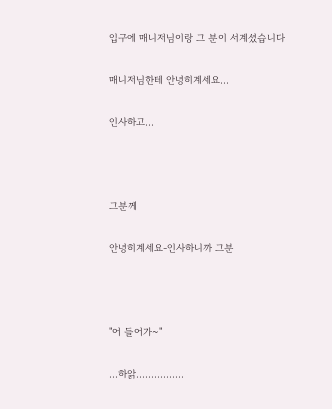입구에 매니저님이랑 그 분이 서계셨습니다

매니저님한테 안녕히계세요...

인사하고...



그분께

안녕히계세요-인사하니까 그분



"어 들어가~"

...하앍................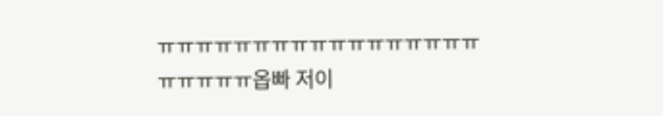ㅠㅠㅠㅠㅠㅠㅠㅠㅠㅠㅠㅠㅠㅠㅠㅠㅠㅠㅠㅠㅠㅠ옵빠 저이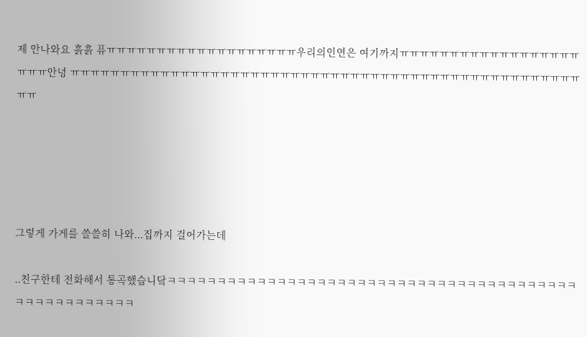제 안나와요 흙흙 퓨ㅠㅠㅠㅠㅠㅠㅠㅠㅠㅠㅠㅠㅠㅠㅠㅠㅠㅠㅠ우리의인연은 여기까지ㅠㅠㅠㅠㅠㅠㅠㅠㅠㅠㅠㅠㅠㅠㅠㅠㅠㅠㅠㅠㅠ안녕 ㅠㅠㅠㅠㅠㅠㅠㅠㅠㅠㅠㅠㅠㅠㅠㅠㅠㅠㅠㅠㅠㅠㅠㅠㅠㅠㅠㅠㅠㅠㅠㅠㅠㅠㅠㅠㅠㅠㅠㅠㅠㅠㅠㅠㅠㅠㅠㅠㅠㅠㅠㅠㅠ





그렇게 가게를 쓸쓸히 나와...집까지 걸어가는데

..친구한테 전화해서 통곡했습니닼ㅋㅋㅋㅋㅋㅋㅋㅋㅋㅋㅋㅋㅋㅋㅋㅋㅋㅋㅋㅋㅋㅋㅋㅋㅋㅋㅋㅋㅋㅋㅋㅋㅋㅋㅋㅋㅋㅋㅋㅋㅋㅋㅋㅋㅋㅋㅋㅋㅋㅋㅋㅋㅋ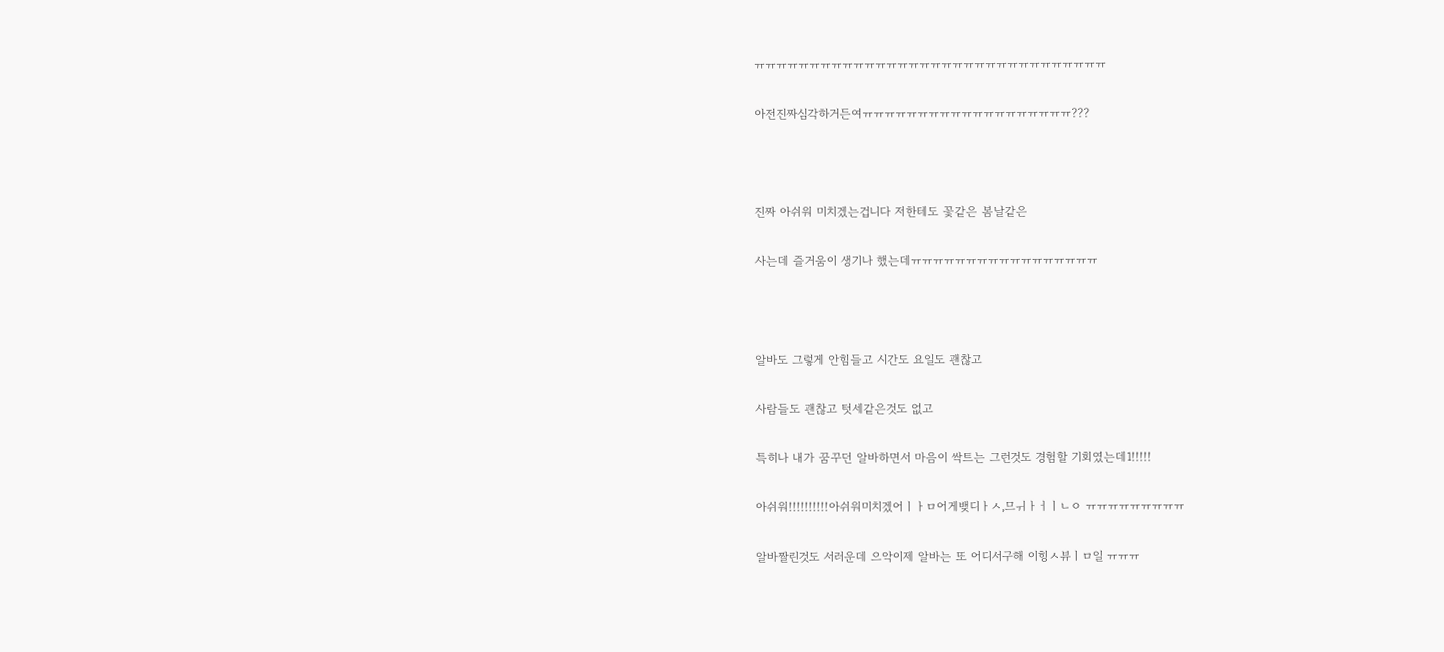ㅠㅠㅠㅠㅠㅠㅠㅠㅠㅠㅠㅠㅠㅠㅠㅠㅠㅠㅠㅠㅠㅠㅠㅠㅠㅠㅠㅠㅠㅠㅠㅠ

아전진짜심각하거든여ㅠㅠㅠㅠㅠㅠㅠㅠㅠㅠㅠㅠㅠㅠㅠㅠㅠㅠㅠ???



진짜 아쉬워 미치겠는겁니다 저한테도 꽃같은 봄날같은

사는데 즐거움이 생기나 했는데ㅠㅠㅠㅠㅠㅠㅠㅠㅠㅠㅠㅠㅠㅠㅠㅠㅠ



알바도 그렇게 안힘들고 시간도 요일도 괜찮고

사람들도 괜찮고 텃세같은것도 없고

특히나 내가 꿈꾸던 알바하면서 마음이 싹트는 그런것도 경험할 기회였는데1!!!!!

아쉬워!!!!!!!!!!아쉬워미치겠어ㅣㅏㅁ어게뱆디ㅏㅅ,므ㅟㅏㅓㅣㄴㅇ ㅠㅠㅠㅠㅠㅠㅠㅠㅠ

알바짤린것도 서러운데 으악이제 알바는 또 어디서구해 이힝ㅅ뷰ㅣㅁ일 ㅠㅠㅠ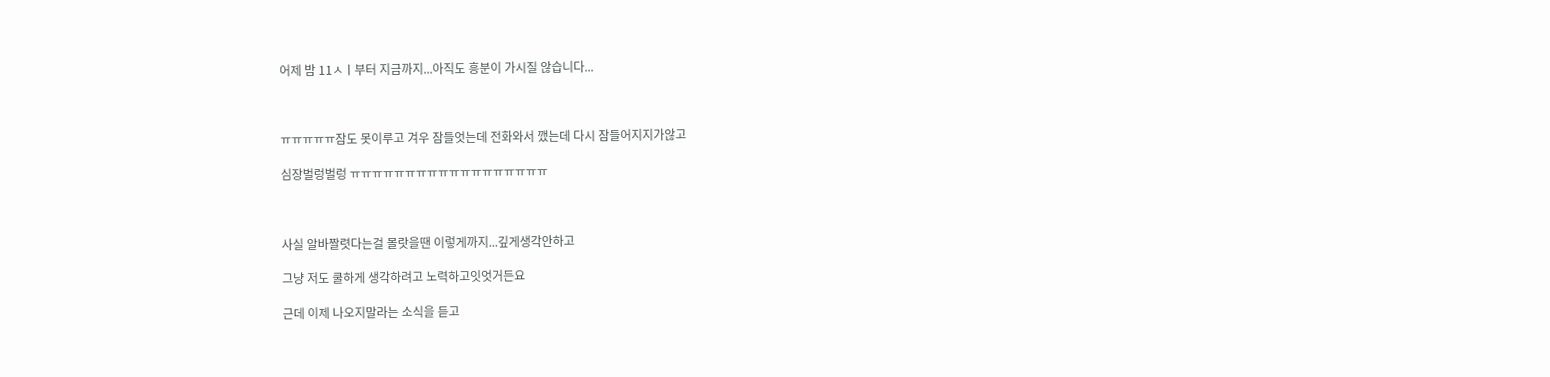어제 밤 11ㅅㅣ부터 지금까지...아직도 흥분이 가시질 않습니다...



ㅠㅠㅠㅠㅠ잠도 못이루고 겨우 잠들엇는데 전화와서 깼는데 다시 잠들어지지가않고

심장벌렁벌렁 ㅠㅠㅠㅠㅠㅠㅠㅠㅠㅠㅠㅠㅠㅠㅠㅠㅠㅠ



사실 알바짤렷다는걸 몰랏을땐 이렇게까지...깊게생각안하고

그냥 저도 쿨하게 생각하려고 노력하고잇엇거든요

근데 이제 나오지말라는 소식을 듣고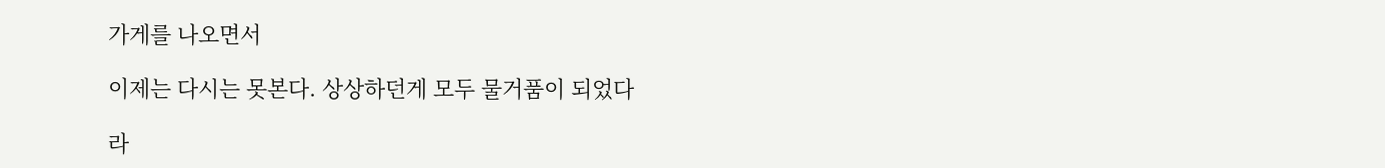가게를 나오면서

이제는 다시는 못본다. 상상하던게 모두 물거품이 되었다

라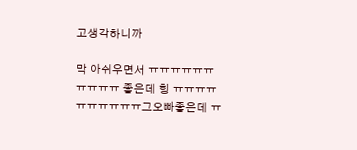고생각하니까

막 아쉬우면서 ㅠㅠㅠㅠㅠㅠㅠㅠㅠㅠ 좋은데 힝 ㅠㅠㅠㅠㅠㅠㅠㅠㅠㅠ그오빠좋은데 ㅠ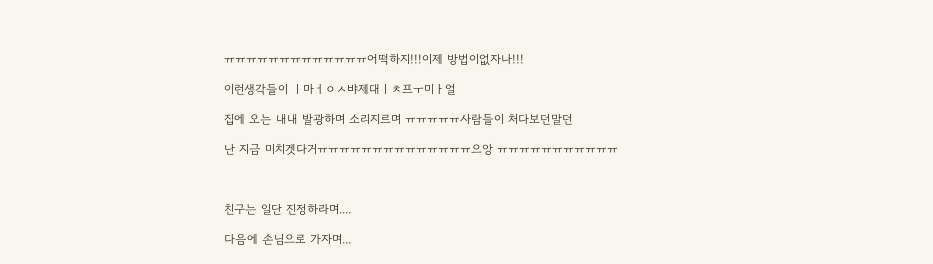ㅠㅠㅠㅠㅠㅠㅠㅠㅠㅠㅠㅠㅠ어떡하지!!!이제 방법이없자나!!!

이런생각들이 ㅣ마ㅓㅇㅅ뱌제대ㅣㅊ프ㅜ미ㅏ얼

집에 오는 내내 발광하며 소리지르며 ㅠㅠㅠㅠㅠ사람들이 처다보던말던

난 지금 미치겟다거ㅠㅠㅠㅠㅠㅠㅠㅠㅠㅠㅠㅠㅠㅠ으앙 ㅠㅠㅠㅠㅠㅠㅠㅠㅠㅠㅠ



친구는 일단 진정하라며....

다음에 손님으로 가자며...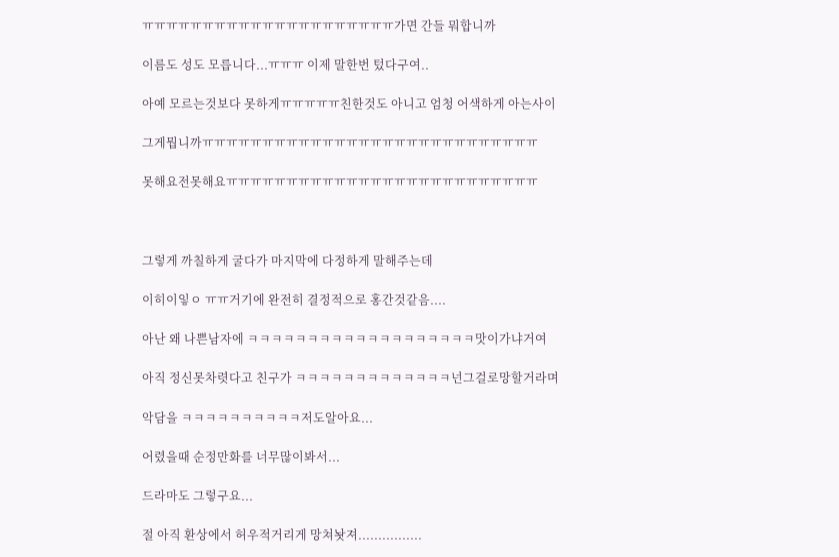ㅠㅠㅠㅠㅠㅠㅠㅠㅠㅠㅠㅠㅠㅠㅠㅠㅠㅠㅠㅠㅠ가면 간들 뭐합니까

이름도 성도 모릅니다...ㅠㅠㅠ 이제 말한번 텄다구여..

아예 모르는것보다 못하게ㅠㅠㅠㅠㅠ친한것도 아니고 엄청 어색하게 아는사이

그게뭡니까ㅠㅠㅠㅠㅠㅠㅠㅠㅠㅠㅠㅠㅠㅠㅠㅠㅠㅠㅠㅠㅠㅠㅠㅠㅠㅠㅠㅠ

못해요전못해요ㅠㅠㅠㅠㅠㅠㅠㅠㅠㅠㅠㅠㅠㅠㅠㅠㅠㅠㅠㅠㅠㅠㅠㅠㅠㅠ



그렇게 까칠하게 굴다가 마지막에 다정하게 말해주는데

이히이잏ㅇ ㅠㅠ거기에 완전히 결정적으로 홍간것같음....

아난 왜 나쁜남자에 ㅋㅋㅋㅋㅋㅋㅋㅋㅋㅋㅋㅋㅋㅋㅋㅋㅋㅋㅋ맛이가냐거여

아직 정신못차렷다고 친구가 ㅋㅋㅋㅋㅋㅋㅋㅋㅋㅋㅋㅋㅋ넌그걸로망할거라며

악담을 ㅋㅋㅋㅋㅋㅋㅋㅋㅋㅋ저도알아요...

어렸을때 순정만화를 너무많이봐서...

드라마도 그렇구요...

절 아직 환상에서 허우적거리게 망쳐놧져................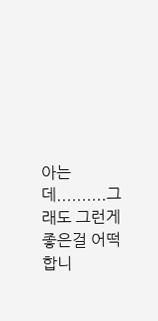아는데..........그래도 그런게 좋은걸 어떡합니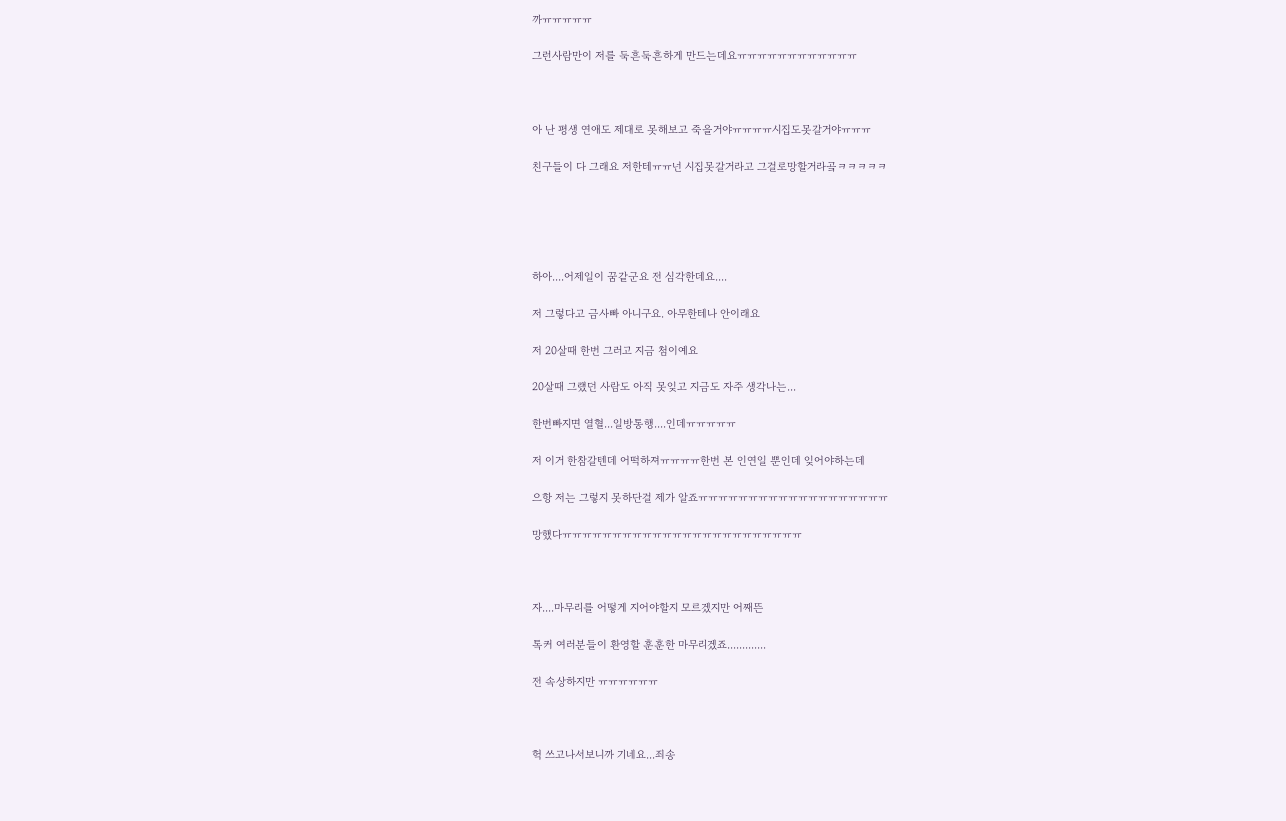까ㅠㅠㅠㅠㅠ

그런사람만이 저를 둑흔둑흔하게 만드는데요ㅠㅠㅠㅠㅠㅠㅠㅠㅠㅠㅠㅠ



아 난 평생 연애도 제대로 못해보고 죽을거야ㅠㅠㅠㅠ시집도못갈거야ㅠㅠㅠ

친구들이 다 그래요 저한테ㅠㅠ넌 시집못갈거라고 그걸로망할거라곸ㅋㅋㅋㅋㅋ





하아....어제일이 꿈같군요 전 심각한데요....

저 그렇다고 금사빠 아니구요. 아무한테나 안이래요

저 20살때 한번 그러고 지금 첨이예요

20살때 그랬던 사람도 아직 못잊고 지금도 자주 생각나는...

한번빠지면 열혈...일방통행....인데ㅠㅠㅠㅠㅠ

저 이거 한참갈텐데 어떡하져ㅠㅠㅠㅠ한번 본 인연일 뿐인데 잊어야하는데

으항 저는 그렇지 못하단걸 제가 알죠ㅠㅠㅠㅠㅠㅠㅠㅠㅠㅠㅠㅠㅠㅠㅠㅠㅠㅠㅠ

망했다ㅠㅠㅠㅠㅠㅠㅠㅠㅠㅠㅠㅠㅠㅠㅠㅠㅠㅠㅠㅠㅠㅠㅠㅠ



자....마무리를 어떻게 지어야할지 모르겠지만 어째뜬

톡커 여러분들이 환영할 훈훈한 마무리겠죠.............

전 속상하지만 ㅠㅠㅠㅠㅠㅠ



헉 쓰고나서보니까 기네요...죄송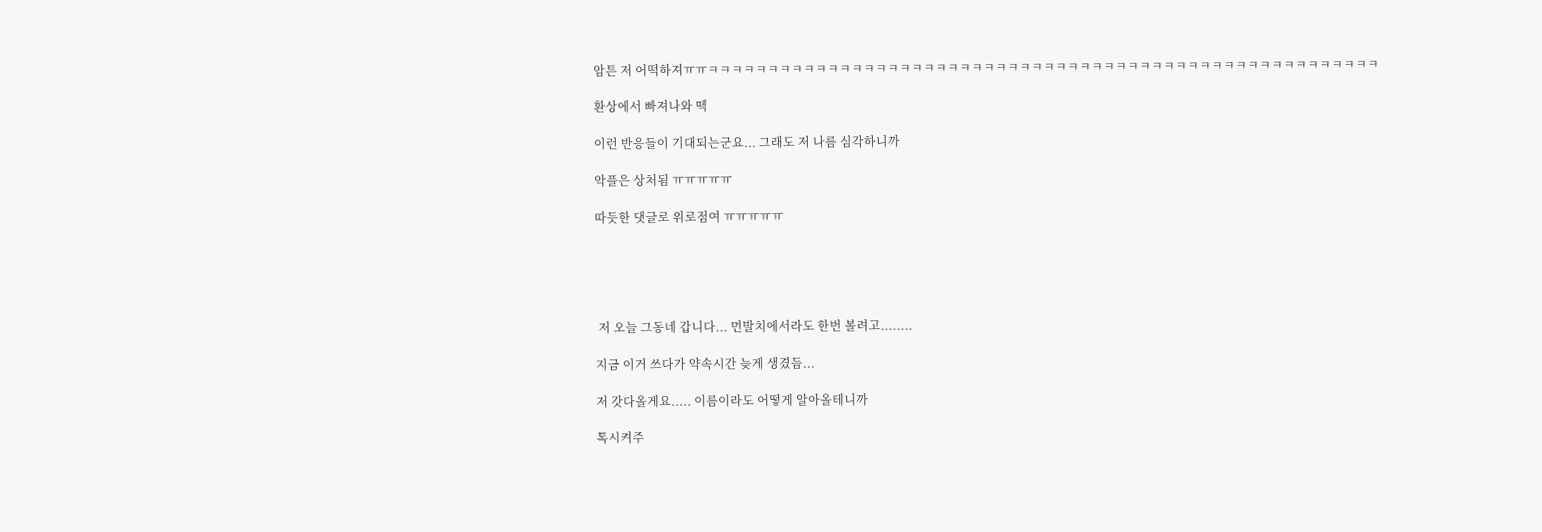암튼 저 어떡하져ㅠㅠㅋㅋㅋㅋㅋㅋㅋㅋㅋㅋㅋㅋㅋㅋㅋㅋㅋㅋㅋㅋㅋㅋㅋㅋㅋㅋㅋㅋㅋㅋㅋㅋㅋㅋㅋㅋㅋㅋㅋㅋㅋㅋㅋㅋㅋㅋㅋㅋㅋㅋㅋㅋㅋㅋㅋㅋ

환상에서 빠져나와 떽

이런 반응들이 기대되는군요... 그래도 저 나름 심각하니까

악플은 상처됨 ㅠㅠㅠㅠㅠ

따듯한 댓글로 위로점여 ㅠㅠㅠㅠㅠ





 저 오늘 그동네 갑니다... 먼발치에서라도 한번 볼려고........

지금 이거 쓰다가 약속시간 늦게 생겼듬...

저 갓다올게요..... 이름이라도 어떻게 알아올테니까

톡시켜주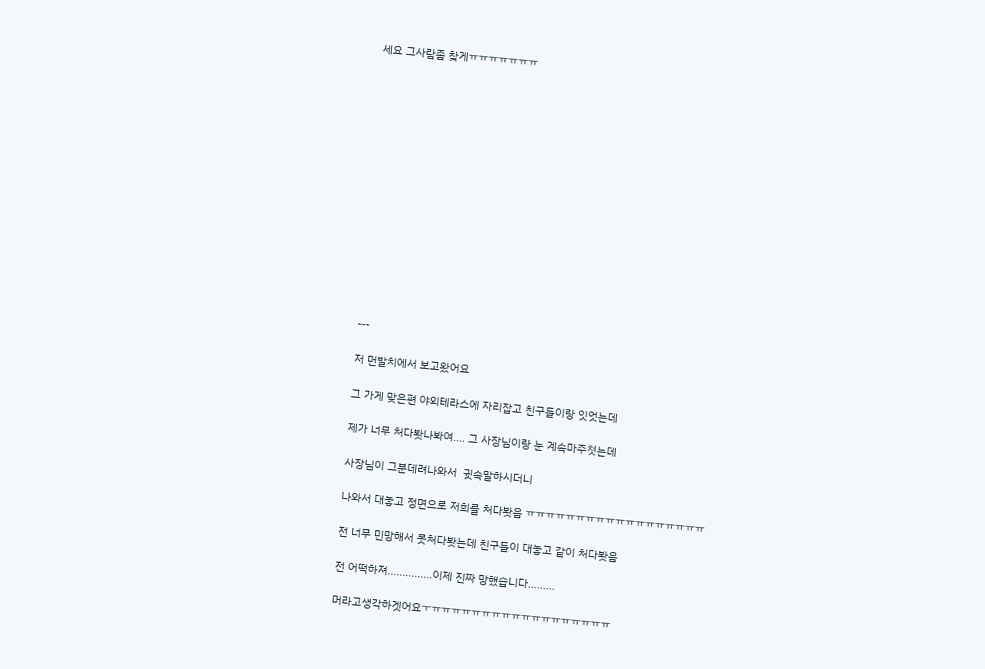세요 그사람좀 찾게ㅠㅠㅠㅠㅠㅠㅠ















---

저 먼발치에서 보고왔어요

그 가게 맞은편 야외테라스에 자리잡고 친구들이랑 잇엇는데

제가 너무 처다봣나봐여.... 그 사장님이랑 눈 계속마주쳣는데

사장님이 그분데려나와서  귓속말하시더니

나와서 대놓고 정면으로 저희를 처다봣음 ㅠㅠㅠㅠㅠㅠㅠㅠㅠㅠㅠㅠㅠㅠㅠㅠㅠㅠ

전 너무 민망해서 못처다봣는데 친구들이 대놓고 같이 처다봣음

전 어떡하져...............이제 진짜 망했습니다.........

머라고생각하겟어요ㅜㅠㅠㅠㅠㅠㅠㅠㅠㅠㅠㅠㅠㅠㅠㅠㅠㅠㅠ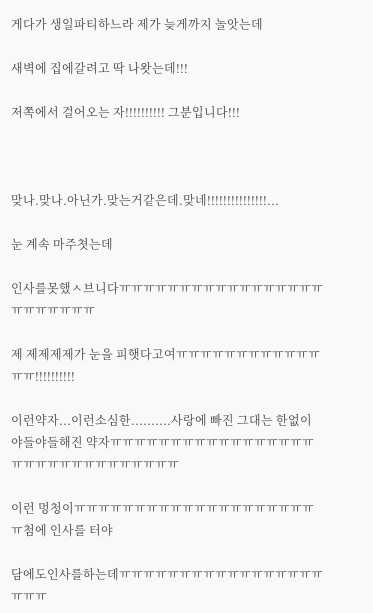게다가 생일파티하느라 제가 늦게까지 놀앗는데

새벽에 집에갈려고 딱 나왓는데!!!

저쪽에서 걸어오는 자!!!!!!!!!! 그분입니다!!!



맞나.맞나.아닌가.맞는거같은데.맞네!!!!!!!!!!!!!!!...

눈 계속 마주쳣는데

인사를못했ㅅ브니다ㅠㅠㅠㅠㅠㅠㅠㅠㅠㅠㅠㅠㅠㅠㅠㅠㅠㅠㅠㅠㅠㅠㅠㅠ

제 제제제제가 눈을 피햇다고여ㅠㅠㅠㅠㅠㅠㅠㅠㅠㅠㅠㅠㅠㅠ!!!!!!!!!!

이런약자...이런소심한..........사랑에 빠진 그대는 한없이 야들야들해진 약자ㅠㅠㅠㅠㅠㅠㅠㅠㅠㅠㅠㅠㅠㅠㅠㅠㅠㅠㅠㅠㅠㅠㅠㅠㅠㅠㅠㅠㅠㅠㅠ

이런 멍청이ㅠㅠㅠㅠㅠㅠㅠㅠㅠㅠㅠㅠㅠㅠㅠㅠㅠㅠㅠㅠㅠ첨에 인사를 터야

담에도인사를하는데ㅠㅠㅠㅠㅠㅠㅠㅠㅠㅠㅠㅠㅠㅠㅠㅠㅠㅠㅠㅠ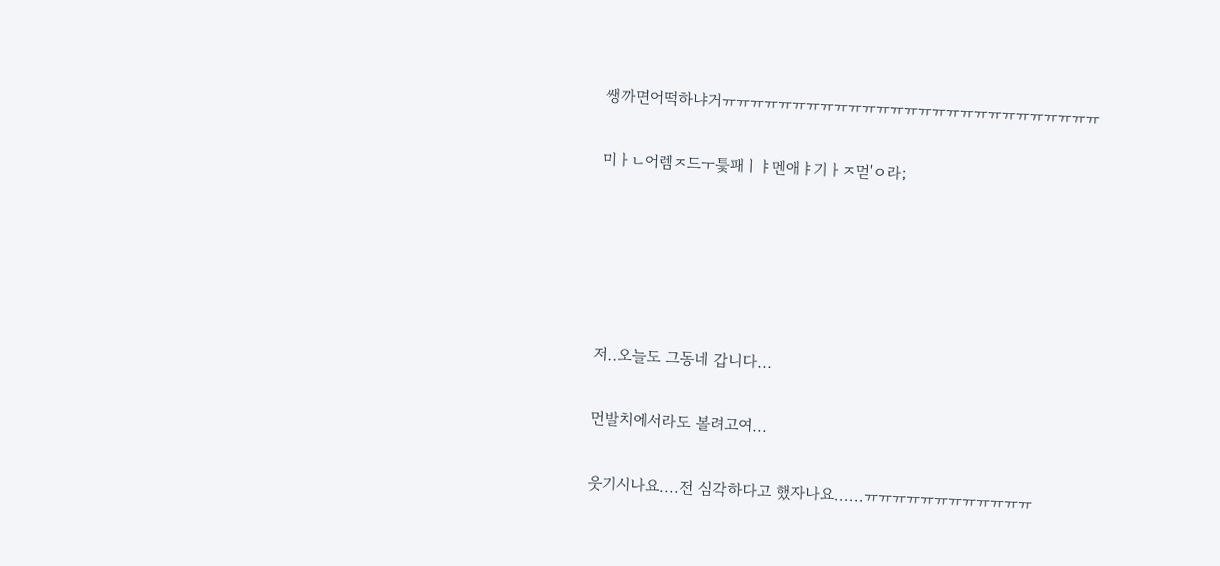쌩까면어떡하냐거ㅠㅠㅠㅠㅠㅠㅠㅠㅠㅠㅠㅠㅠㅠㅠㅠㅠㅠㅠㅠㅠㅠㅠㅠㅠㅠㅠ

미ㅏㄴ어렘ㅈ드ㅜ틏패ㅣㅑ멘애ㅑ기ㅏㅈ먿'ㅇ라;





저..오늘도 그동네 갑니다...

먼발치에서라도 볼려고여...

웃기시나요....전 심각하다고 했자나요......ㅠㅠㅠㅠㅠㅠㅠㅠㅠㅠㅠㅠ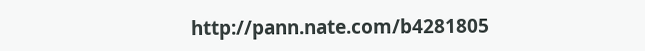http://pann.nate.com/b4281805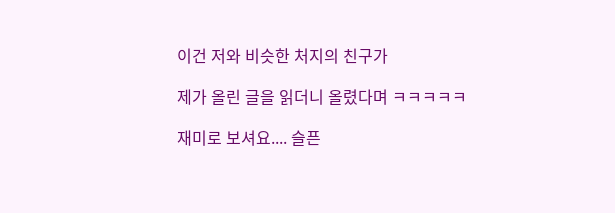이건 저와 비슷한 처지의 친구가

제가 올린 글을 읽더니 올렸다며 ㅋㅋㅋㅋㅋ

재미로 보셔요.... 슬픈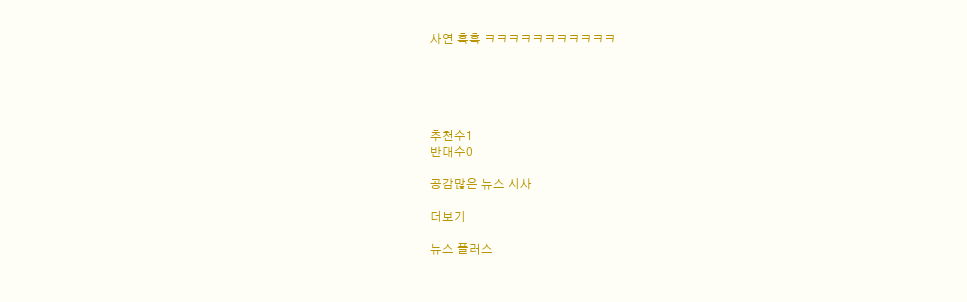사연 흑흑 ㅋㅋㅋㅋㅋㅋㅋㅋㅋㅋㅋ





추천수1
반대수0

공감많은 뉴스 시사

더보기

뉴스 플러스